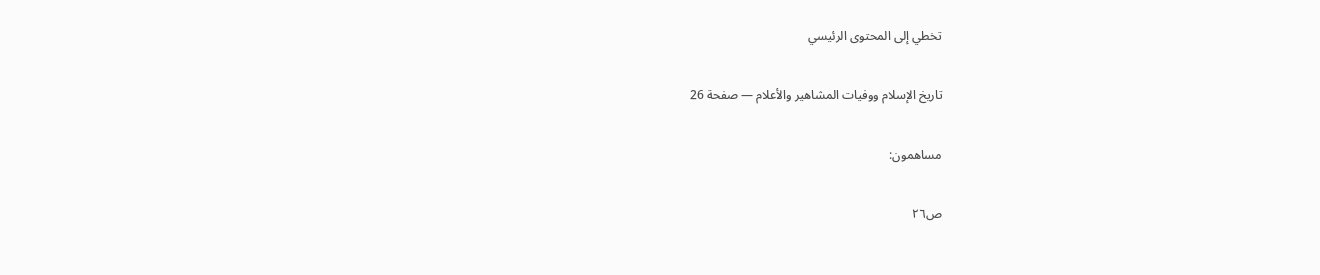تخطي إلى المحتوى الرئيسي

تاريخ الإسلام ووفيات المشاهير والأعلام — صفحة 26

مساهمون:

ص٢٦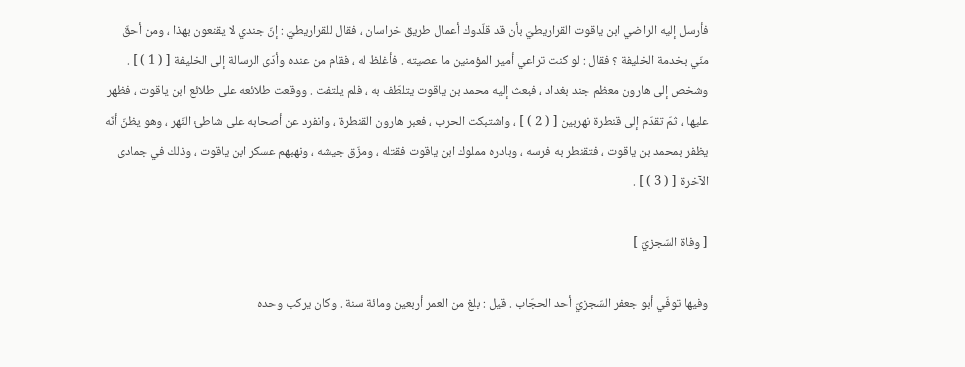فأرسل إليه الراضي ابن ياقوت القراريطيّ بأن قد قلّدوك أعمال طريق خراسان ، فقال للقراريطيّ : إنّ جندي لا يقنعون بهذا ، ومن أحقّ منّي بخدمة الخليفة ؟ فقال : لو كنت تراعي أمير المؤمنين ما عصيته . فأغلظ له ، فقام من عنده وأدّى الرسالة إلى الخليفة [ ( 1 ) ] . وشخص إلى هارون معظم جند بغداد ، فبعث إليه محمد بن ياقوت يتلطّف به ، فلم يلتفت . ووقعت طلائعه على طلائع ابن ياقوت ، فظهر عليها ، ثمّ تقدّم إلى قنطرة نهربين [ ( 2 ) ] ، واشتبكت الحرب ، فعبر هارون القنطرة ، وانفرد عن أصحابه على شاطئ النّهر ، وهو يظنّ أنّه يظفر بمحمد بن ياقوت ، فتقنطر به فرسه ، وبادره مملوك ابن ياقوت فقتله ، ومزّق جيشه ، ونهبهم عسكر ابن ياقوت ، وذلك في جمادى الآخرة [ ( 3 ) ] .

[ وفاة السّجزيّ ]

وفيها توفّي أبو جعفر السّجزيّ أحد الحجّاب . قيل : بلغ من العمر أربعين ومائة سنة . وكان يركب وحده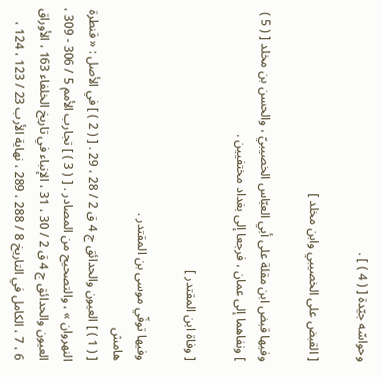وحواسّه جيّدة [ ( 4 ) ] .

[ القبض على الخصيبي وابن مخلد ]

وفيها قبض ابن مقلة على أبي العبّاس الخصيبيّ ، والحسن بن مخلد [ ( 5 ) ] ونفاهما إلى عمان ، فرجعا إلى بغداد مختفيين .

[ وفاة ابن المقتدر ]

وفيها توفّي موسى بن المقتدر .
هامش
[ ( 1 ) ] العيون والحدائق ج 4 ق 2 / 28 ، 29 . [ ( 2 ) ] في الأصل : « قنطرة النهروان » ، والتصحيح من المصادر . [ ( 3 ) ] تجارب الأمم 5 / 306 - 309 ، العيون والحدائق ج 4 ق 2 / 30 ، 31 ، الإنباء في تاريخ الخلفاء 163 ، الأوراق 6 ، 7 ، الكامل في التاريخ 8 / 288 ، 289 ، نهاية الأرب 23 / 123 ، 124 ،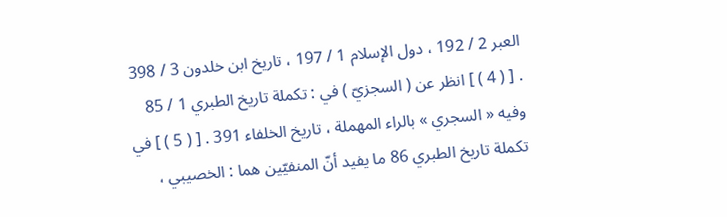العبر 2 / 192 ، دول الإسلام 1 / 197 ، تاريخ ابن خلدون 3 / 398 . [ ( 4 ) ] انظر عن ( السجزيّ ) في : تكملة تاريخ الطبري 1 / 85 وفيه « السجري » بالراء المهملة ، تاريخ الخلفاء 391 . [ ( 5 ) ] في تكملة تاريخ الطبري 86 ما يفيد أنّ المنفيّين هما : الخصيبي ،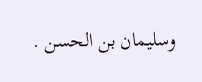وسليمان بن الحسن .